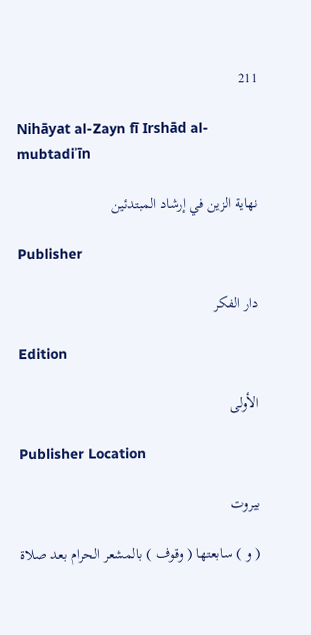211

Nihāyat al-Zayn fī Irshād al-mubtadiʾīn

نهاية الزين في إرشاد المبتدئين

Publisher

دار الفكر

Edition

الأولى

Publisher Location

بيروت

( و ) سابعتها ( وقوف ) بالمشعر الحرام بعد صلاة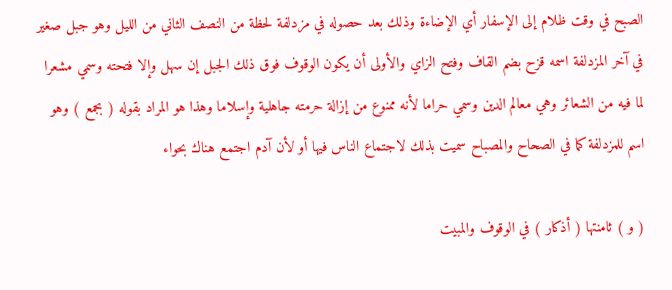الصبح في وقت ظلام إلى الإسفار أي الإضاءة وذلك بعد حصوله في مزدلفة لحظة من النصف الثاني من الليل وهو جبل صغير في آخر المزدلفة اسمه قزح بضم القاف وفتح الزاي والأولى أن يكون الوقوف فوق ذلك الجبل إن سهل وإلا فتحته وسمي مشعرا لما فيه من الشعائر وهي معالم الدين وسمي حراما لأنه ممنوع من إزالة حرمته جاهلية وإسلاما وهذا هو المراد بقوله ( بجمع ) وهو اسم للمزدلفة كما في الصحاح والمصباح سميت بذلك لاجتماع الناس فيها أو لأن آدم اجتمع هناك بحواء

( و ) ثامنتها ( أذكار ) في الوقوف والمبيت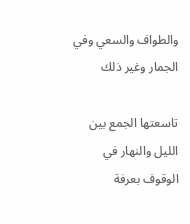والطواف والسعي وفي الجمار وغير ذلك

تاسعتها الجمع بين الليل والنهار في الوقوف بعرفة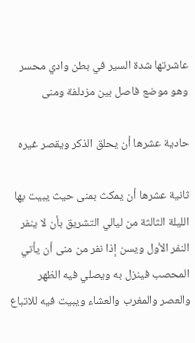عاشرتها شدة السير في بطن وادي محسر وهو موضع فاصل بين مزدلفة ومنى

حادية عشرها أن يحلق الذكر ويقصر غيره

ثانية عشرها أن يمكث بمنى حيث يبيت بها الليلة الثالثة من ليالي التشريق بأن لا ينفر النفر الأول ويسن إذا نفر من منى أن يأتي المحصب فينزل به ويصلي فيه الظهر والعصر والمغرب والعشاء ويبيت فيه للاتباع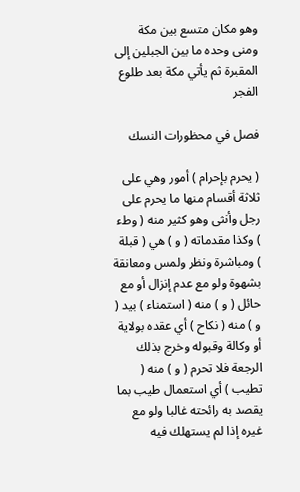وهو مكان متسع بين مكة ومنى وحده ما بين الجبلين إلى المقبرة ثم يأتي مكة بعد طلوع الفجر

فصل في محظورات النسك

( يحرم بإحرام ) أمور وهي على ثلاثة أقسام منها ما يحرم على رجل وأنثى وهو كثير منه ( وطء ) وكذا مقدماته ( و ) هي ( قبلة ) ومباشرة ونظر ولمس ومعانقة بشهوة ولو مع عدم إنزال أو مع حائل ( و ) منه ( استمناء ) بيد ( و ) منه ( نكاح ) أي عقده بولاية أو وكالة وقبوله وخرج بذلك الرجعة فلا تحرم ( و ) منه ( تطيب ) أي استعمال طيب بما يقصد به رائحته غالبا ولو مع غيره إذا لم يستهلك فيه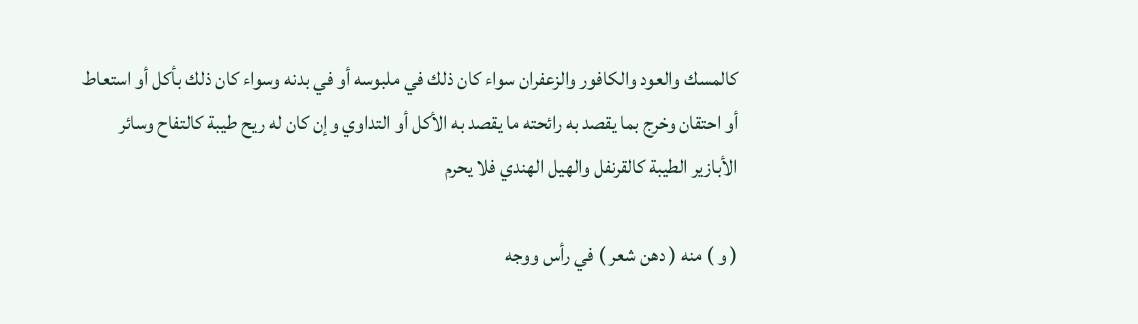كالمسك والعود والكافور والزعفران سواء كان ذلك في ملبوسه أو في بدنه وسواء كان ذلك بأكل أو استعاط أو احتقان وخرج بما يقصد به رائحته ما يقصد به الأكل أو التداوي وإن كان له ريح طيبة كالتفاح وسائر الأبازير الطيبة كالقرنفل والهيل الهندي فلا يحرم

( و ) منه ( دهن شعر ) في رأس ووجه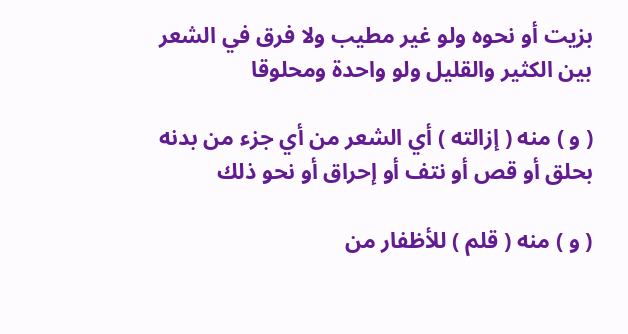بزيت أو نحوه ولو غير مطيب ولا فرق في الشعر بين الكثير والقليل ولو واحدة ومحلوقا

( و ) منه ( إزالته ) أي الشعر من أي جزء من بدنه بحلق أو قص أو نتف أو إحراق أو نحو ذلك

( و ) منه ( قلم ) للأظفار من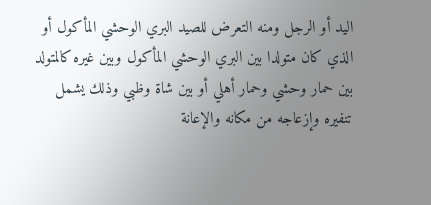اليد أو الرجل ومنه التعرض للصيد البري الوحشي المأكول أو الذي كان متولدا بين البري الوحشي المأكول وبين غيره كالمتولد بين حمار وحشي وحمار أهلي أو بين شاة وظبي وذلك يشمل تنفيره وإزعاجه من مكانه والإعانة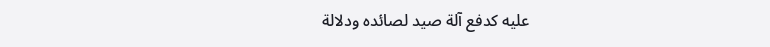عليه كدفع آلة صيد لصائده ودلالة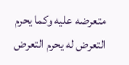متعرضه عليه وكما يحرم التعرض له يحرم التعرض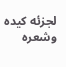لجزئه كيده وشعره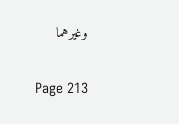وغيرهما

Page 213